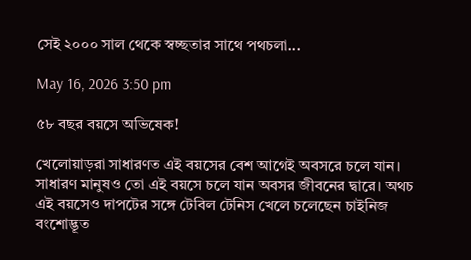সেই ২০০০ সাল থেকে স্বচ্ছতার সাথে পথচলা...

May 16, 2026 3:50 pm

৫৮ বছর বয়সে অভিষেক!

খেলোয়াড়রা সাধারণত এই বয়সের বেশ আগেই অবসরে চলে যান। সাধারণ মানুষও তো এই বয়সে চলে যান অবসর জীবনের দ্বারে। অথচ এই বয়সেও দাপটের সঙ্গে টেবিল টেনিস খেলে চলেছেন চাইনিজ বংশোদ্ভূত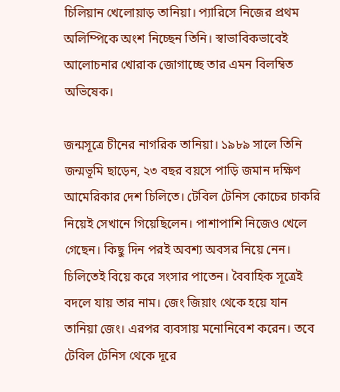চিলিয়ান খেলোয়াড় তানিয়া। প্যারিসে নিজের প্রথম অলিম্পিকে অংশ নিচ্ছেন তিনি। স্বাভাবিকভাবেই আলোচনার খোরাক জোগাচ্ছে তার এমন বিলম্বিত অভিষেক।

জন্মসূত্রে চীনের নাগরিক তানিয়া। ১৯৮৯ সালে তিনি জন্মভূমি ছাড়েন, ২৩ বছর বয়সে পাড়ি জমান দক্ষিণ আমেরিকার দেশ চিলিতে। টেবিল টেনিস কোচের চাকরি নিয়েই সেখানে গিয়েছিলেন। পাশাপাশি নিজেও খেলে গেছেন। কিছু দিন পরই অবশ্য অবসর নিয়ে নেন। চিলিতেই বিয়ে করে সংসার পাতেন। বৈবাহিক সূত্রেই বদলে যায় তার নাম। জেং জিয়াং থেকে হয়ে যান তানিয়া জেং। এরপর ব্যবসায় মনোনিবেশ করেন। তবে টেবিল টেনিস থেকে দূরে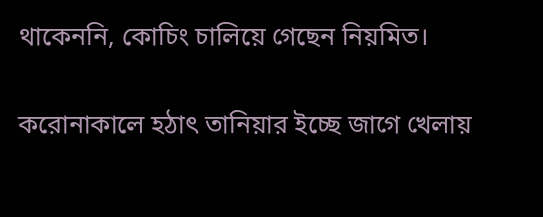থাকেননি, কোচিং চালিয়ে গেছেন নিয়মিত।

করোনাকালে হঠাৎ তানিয়ার ইচ্ছে জাগে খেলায়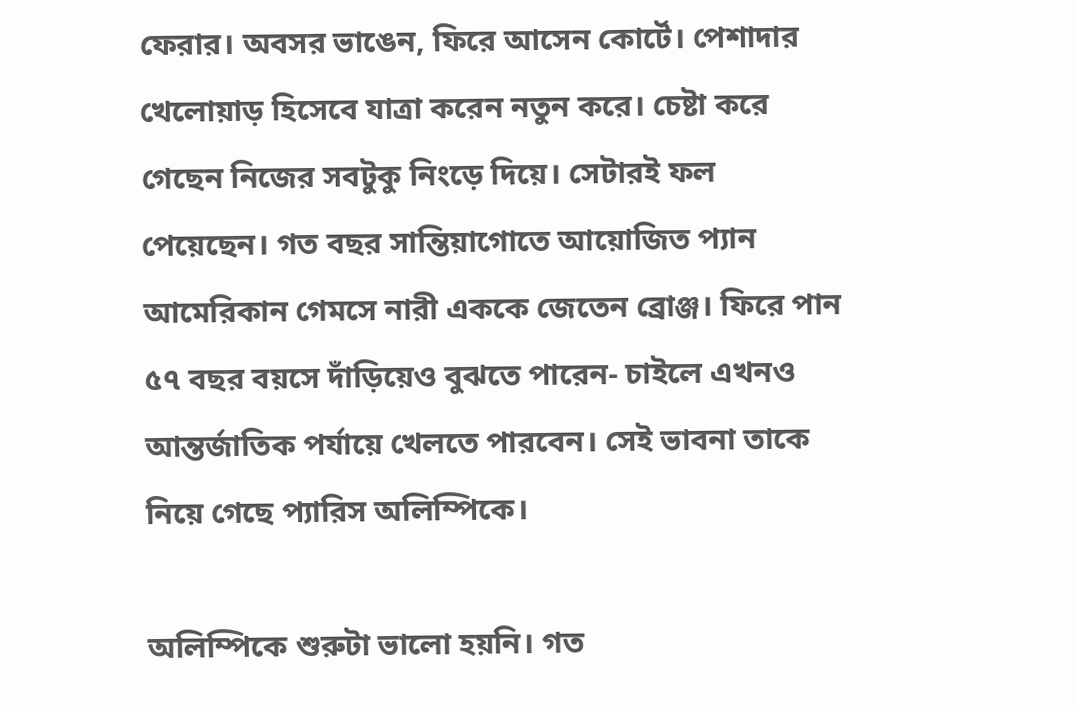ফেরার। অবসর ভাঙেন, ফিরে আসেন কোর্টে। পেশাদার খেলোয়াড় হিসেবে যাত্রা করেন নতুন করে। চেষ্টা করে গেছেন নিজের সবটুকু নিংড়ে দিয়ে। সেটারই ফল পেয়েছেন। গত বছর সান্তিয়াগোতে আয়োজিত প্যান আমেরিকান গেমসে নারী এককে জেতেন ব্রোঞ্জ। ফিরে পান ৫৭ বছর বয়সে দাঁড়িয়েও বুঝতে পারেন- চাইলে এখনও আন্তর্জাতিক পর্যায়ে খেলতে পারবেন। সেই ভাবনা তাকে নিয়ে গেছে প্যারিস অলিম্পিকে।

অলিম্পিকে শুরুটা ভালো হয়নি। গত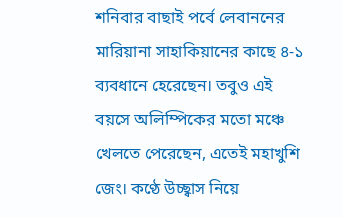শনিবার বাছাই পর্বে লেবাননের মারিয়ানা সাহাকিয়ানের কাছে ৪-১ ব্যবধানে হেরেছেন। তবুও এই বয়সে অলিম্পিকের মতো মঞ্চে খেলতে পেরেছেন, এতেই মহাখুশি জেং। কণ্ঠে উচ্ছ্বাস নিয়ে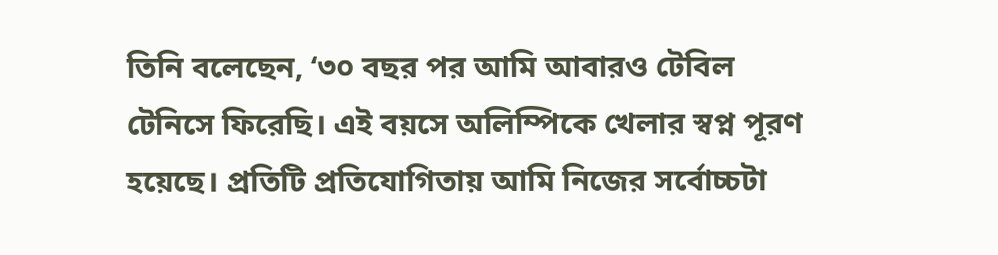তিনি বলেছেন, ‘৩০ বছর পর আমি আবারও টেবিল টেনিসে ফিরেছি। এই বয়সে অলিম্পিকে খেলার স্বপ্ন পূরণ হয়েছে। প্রতিটি প্রতিযোগিতায় আমি নিজের সর্বোচ্চটা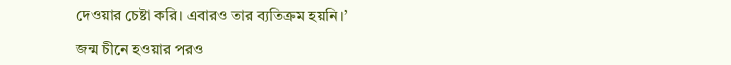দেওয়ার চেষ্টা করি। এবারও তার ব্যতিক্রম হয়নি।’

জন্ম চীনে হওয়ার পরও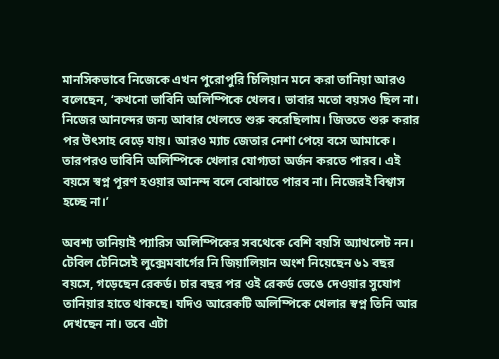মানসিকভাবে নিজেকে এখন পুরোপুরি চিলিয়ান মনে করা তানিয়া আরও বলেছেন, ‘কখনো ভাবিনি অলিম্পিকে খেলব। ভাবার মতো বয়সও ছিল না। নিজের আনন্দের জন্য আবার খেলতে শুরু করেছিলাম। জিততে শুরু করার পর উৎসাহ বেড়ে যায়। আরও ম্যাচ জেতার নেশা পেয়ে বসে আমাকে। তারপরও ভাবিনি অলিম্পিকে খেলার যোগ্যতা অর্জন করতে পারব। এই বয়সে স্বপ্ন পূরণ হওয়ার আনন্দ বলে বোঝাতে পারব না। নিজেরই বিশ্বাস হচ্ছে না।’

অবশ্য তানিয়াই প্যারিস অলিম্পিকের সবথেকে বেশি বয়সি অ্যাথলেট নন। টেবিল টেনিসেই লুক্সেমবার্গের নি জিয়ালিয়ান অংশ নিয়েছেন ৬১ বছর বয়সে, গড়েছেন রেকর্ড। চার বছর পর ওই রেকর্ড ভেঙে দেওয়ার সুযোগ তানিয়ার হাতে থাকছে। যদিও আরেকটি অলিম্পিকে খেলার স্বপ্ন তিনি আর দেখছেন না। তবে এটা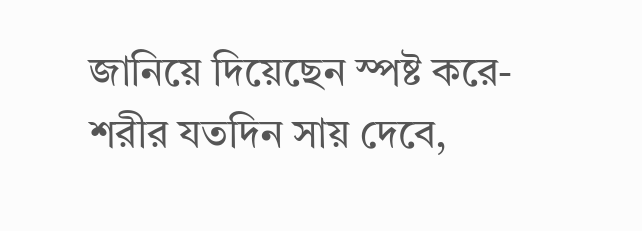জানিয়ে দিয়েছেন স্পষ্ট করে- শরীর যতদিন সায় দেবে,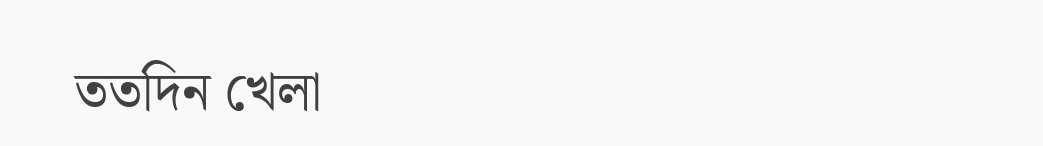ততদিন খেলা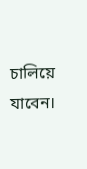চালিয়ে যাবেন।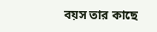বয়স তার কাছে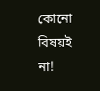কোনো বিষয়ই না!